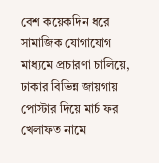বেশ কয়েকদিন ধরে সামাজিক যোগাযোগ মাধ্যমে প্রচারণা চালিয়ে, ঢাকার বিভিন্ন জায়গায় পোস্টার দিয়ে মার্চ ফর খেলাফত নামে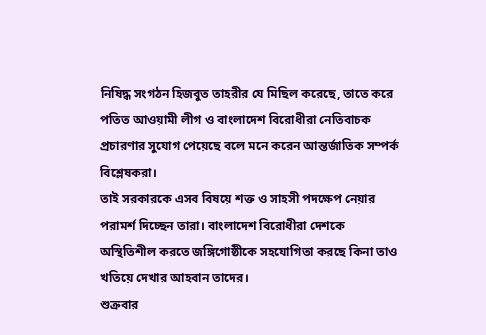নিষিদ্ধ সংগঠন হিজবুত তাহরীর যে মিছিল করেছে, তাতে করে পতিত আওয়ামী লীগ ও বাংলাদেশ বিরোধীরা নেতিবাচক প্রচারণার সুযোগ পেয়েছে বলে মনে করেন আন্তর্জাতিক সম্পর্ক বিশ্লেষকরা।
তাই সরকারকে এসব বিষয়ে শক্ত ও সাহসী পদক্ষেপ নেয়ার পরামর্শ দিচ্ছেন তারা। বাংলাদেশ বিরোধীরা দেশকে অস্থিতিশীল করতে জঙ্গিগোষ্ঠীকে সহযোগিতা করছে কিনা তাও খতিয়ে দেখার আহবান তাদের।
শুক্রবার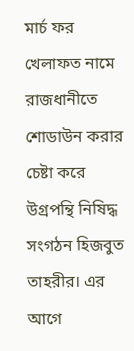মার্চ ফর খেলাফত নামে রাজধানীতে শোডাউন করার চেষ্টা করে উগ্রপন্থি নিষিদ্ধ সংগঠন হিজবুত তাহরীর। এর আগে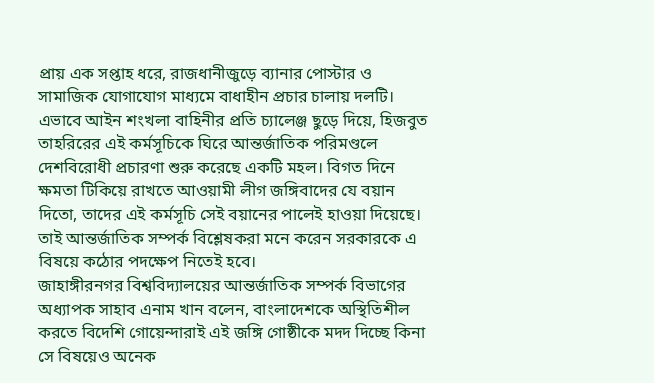প্রায় এক সপ্তাহ ধরে, রাজধানীজুড়ে ব্যানার পোস্টার ও সামাজিক যোগাযোগ মাধ্যমে বাধাহীন প্রচার চালায় দলটি।
এভাবে আইন শংখলা বাহিনীর প্রতি চ্যালেঞ্জ ছুড়ে দিয়ে, হিজবুত তাহরিরের এই কর্মসূচিকে ঘিরে আন্তর্জাতিক পরিমণ্ডলে দেশবিরোধী প্রচারণা শুরু করেছে একটি মহল। বিগত দিনে ক্ষমতা টিকিয়ে রাখতে আওয়ামী লীগ জঙ্গিবাদের যে বয়ান দিতো, তাদের এই কর্মসূচি সেই বয়ানের পালেই হাওয়া দিয়েছে। তাই আন্তর্জাতিক সম্পর্ক বিশ্লেষকরা মনে করেন সরকারকে এ বিষয়ে কঠোর পদক্ষেপ নিতেই হবে।
জাহাঙ্গীরনগর বিশ্ববিদ্যালয়ের আন্তর্জাতিক সম্পর্ক বিভাগের অধ্যাপক সাহাব এনাম খান বলেন, বাংলাদেশকে অস্থিতিশীল করতে বিদেশি গোয়েন্দারাই এই জঙ্গি গোষ্ঠীকে মদদ দিচ্ছে কিনা সে বিষয়েও অনেক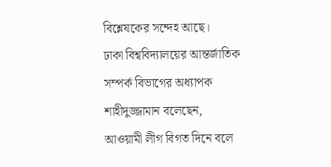বিশ্লেষকের সন্দেহ আছে।
ঢাকা বিশ্ববিদ্যালয়ের আন্তর্জাতিক সম্পর্ক বিভাগের অধ্যাপক শাহীদুজ্জামান বলেছেন, আওয়ামী লীগ বিগত দিনে বলে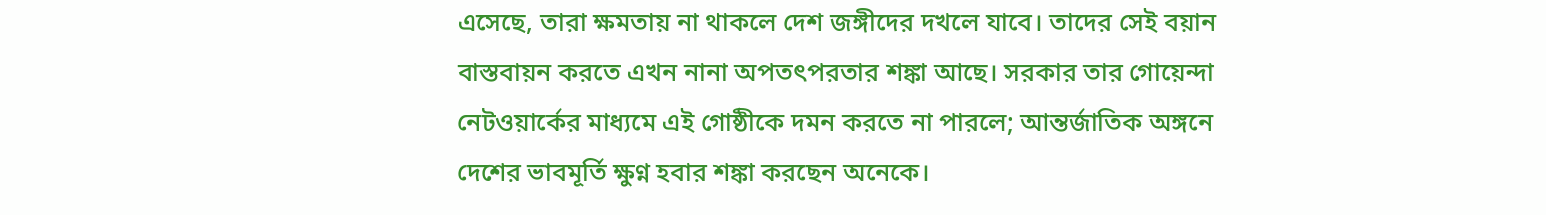এসেছে, তারা ক্ষমতায় না থাকলে দেশ জঙ্গীদের দখলে যাবে। তাদের সেই বয়ান বাস্তবায়ন করতে এখন নানা অপতৎপরতার শঙ্কা আছে। সরকার তার গোয়েন্দা নেটওয়ার্কের মাধ্যমে এই গোষ্ঠীকে দমন করতে না পারলে; আন্তর্জাতিক অঙ্গনে দেশের ভাবমূর্তি ক্ষুণ্ন হবার শঙ্কা করছেন অনেকে।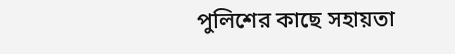পুলিশের কাছে সহায়তা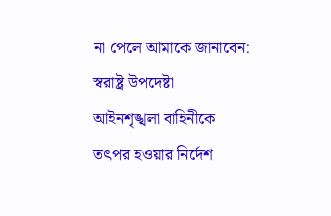না পেলে আমাকে জানাবেন: স্বরাষ্ট্র উপদেষ্টা
আইনশৃঙ্খলা বাহিনীকে তৎপর হওয়ার নির্দেশ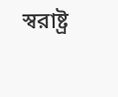স্বরাষ্ট্র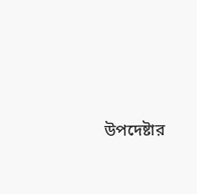উপদেষ্টার